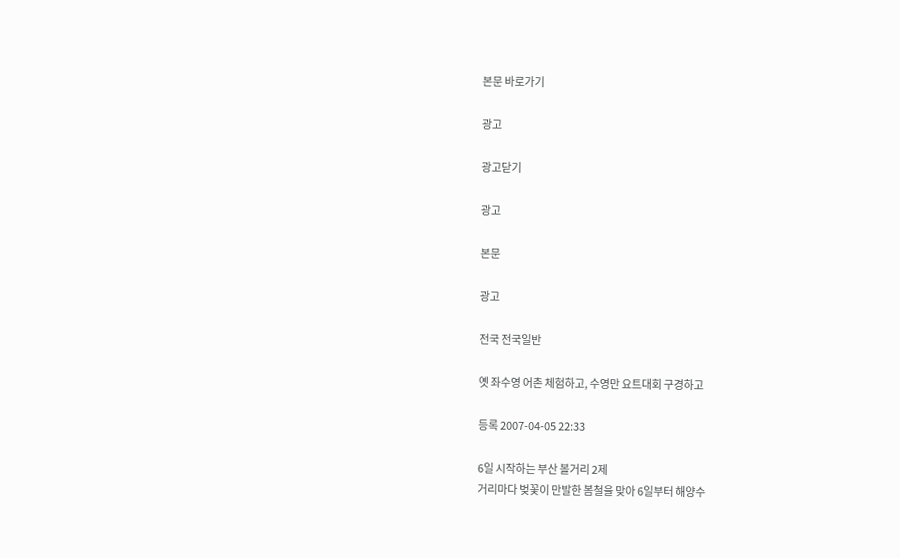본문 바로가기

광고

광고닫기

광고

본문

광고

전국 전국일반

옛 좌수영 어촌 체험하고, 수영만 요트대회 구경하고

등록 2007-04-05 22:33

6일 시작하는 부산 볼거리 2제
거리마다 벚꽃이 만발한 봄철을 맞아 6일부터 해양수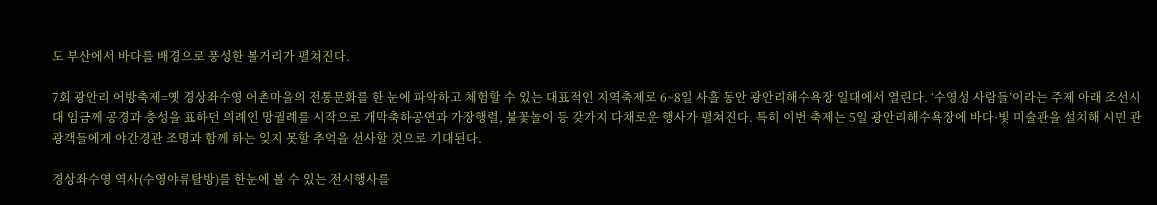도 부산에서 바다를 배경으로 풍성한 볼거리가 펼쳐진다.

7회 광안리 어방축제=옛 경상좌수영 어촌마을의 전통문화를 한 눈에 파악하고 체험할 수 있는 대표적인 지역축제로 6~8일 사흘 동안 광안리해수욕장 일대에서 열린다. ‘수영성 사람들’이라는 주제 아래 조선시대 임금께 공경과 충성을 표하던 의례인 망궐례를 시작으로 개막축하공연과 가장행렬, 불꽃놀이 등 갖가지 다채로운 행사가 펼쳐진다. 특히 이번 축제는 5일 광안리해수욕장에 바다·빛 미술관을 설치해 시민 관광객들에게 야간경관 조명과 함께 하는 잊지 못할 추억을 선사할 것으로 기대된다.

경상좌수영 역사(수영야류탈방)를 한눈에 볼 수 있는 전시행사를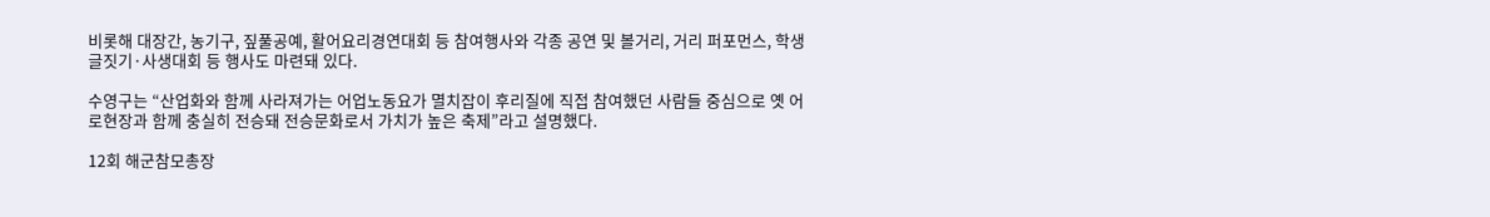비롯해 대장간, 농기구, 짚풀공예, 활어요리경연대회 등 참여행사와 각종 공연 및 볼거리, 거리 퍼포먼스, 학생 글짓기·사생대회 등 행사도 마련돼 있다.

수영구는 “산업화와 함께 사라져가는 어업노동요가 멸치잡이 후리질에 직접 참여했던 사람들 중심으로 옛 어로현장과 함께 충실히 전승돼 전승문화로서 가치가 높은 축제”라고 설명했다.

12회 해군참모총장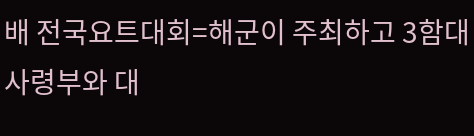배 전국요트대회=해군이 주최하고 3함대 사령부와 대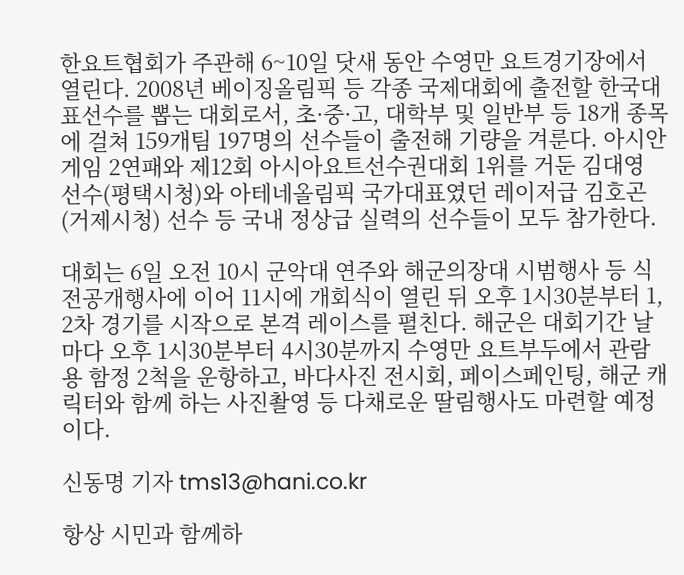한요트협회가 주관해 6~10일 닷새 동안 수영만 요트경기장에서 열린다. 2008년 베이징올림픽 등 각종 국제대회에 출전할 한국대표선수를 뽑는 대회로서, 초·중·고, 대학부 및 일반부 등 18개 종목에 걸쳐 159개팀 197명의 선수들이 출전해 기량을 겨룬다. 아시안게임 2연패와 제12회 아시아요트선수권대회 1위를 거둔 김대영 선수(평택시청)와 아테네올림픽 국가대표였던 레이저급 김호곤(거제시청) 선수 등 국내 정상급 실력의 선수들이 모두 참가한다.

대회는 6일 오전 10시 군악대 연주와 해군의장대 시범행사 등 식전공개행사에 이어 11시에 개회식이 열린 뒤 오후 1시30분부터 1, 2차 경기를 시작으로 본격 레이스를 펼친다. 해군은 대회기간 날마다 오후 1시30분부터 4시30분까지 수영만 요트부두에서 관람용 함정 2척을 운항하고, 바다사진 전시회, 페이스페인팅, 해군 캐릭터와 함께 하는 사진촬영 등 다채로운 딸림행사도 마련할 예정이다.

신동명 기자 tms13@hani.co.kr

항상 시민과 함께하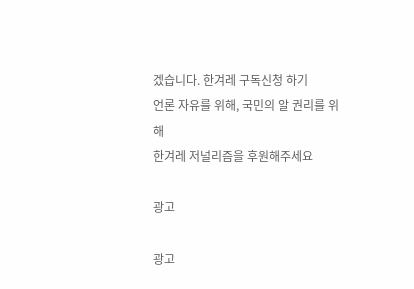겠습니다. 한겨레 구독신청 하기
언론 자유를 위해, 국민의 알 권리를 위해
한겨레 저널리즘을 후원해주세요

광고

광고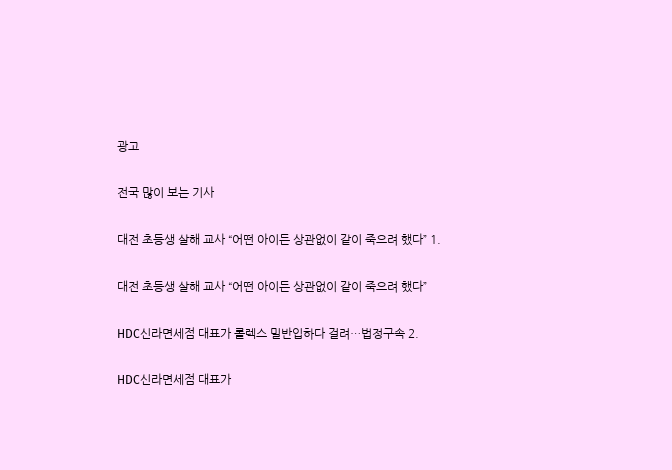광고

전국 많이 보는 기사

대전 초등생 살해 교사 “어떤 아이든 상관없이 같이 죽으려 했다” 1.

대전 초등생 살해 교사 “어떤 아이든 상관없이 같이 죽으려 했다”

HDC신라면세점 대표가 롤렉스 밀반입하다 걸려…법정구속 2.

HDC신라면세점 대표가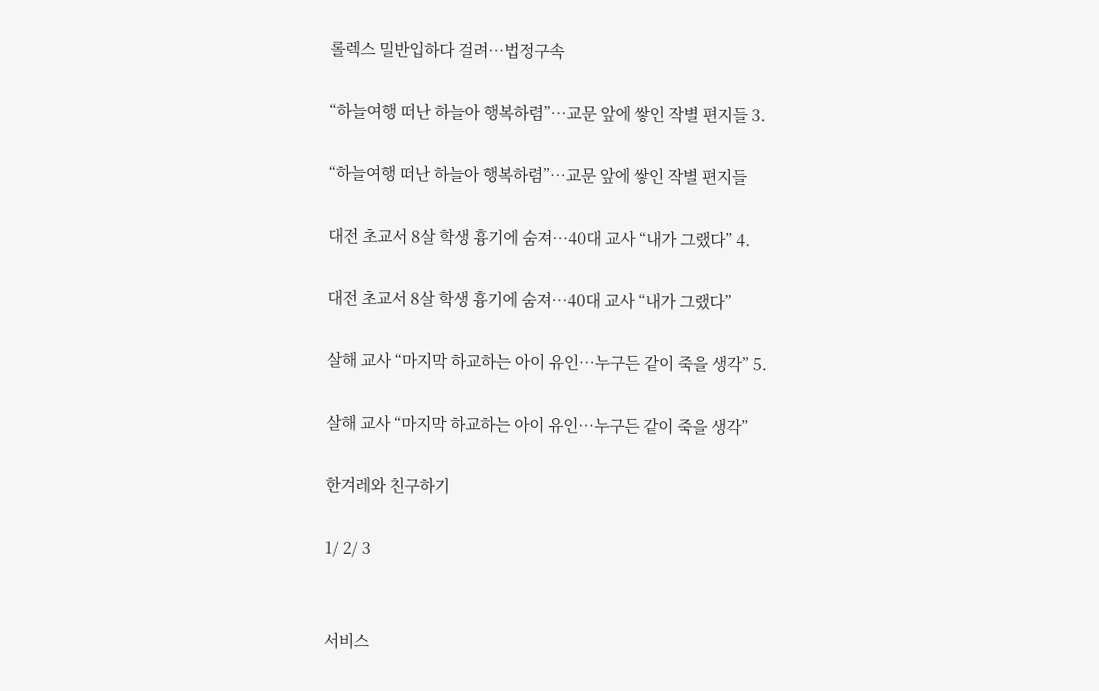롤렉스 밀반입하다 걸려…법정구속

“하늘여행 떠난 하늘아 행복하렴”…교문 앞에 쌓인 작별 편지들 3.

“하늘여행 떠난 하늘아 행복하렴”…교문 앞에 쌓인 작별 편지들

대전 초교서 8살 학생 흉기에 숨져…40대 교사 “내가 그랬다” 4.

대전 초교서 8살 학생 흉기에 숨져…40대 교사 “내가 그랬다”

살해 교사 “마지막 하교하는 아이 유인…누구든 같이 죽을 생각” 5.

살해 교사 “마지막 하교하는 아이 유인…누구든 같이 죽을 생각”

한겨레와 친구하기

1/ 2/ 3


서비스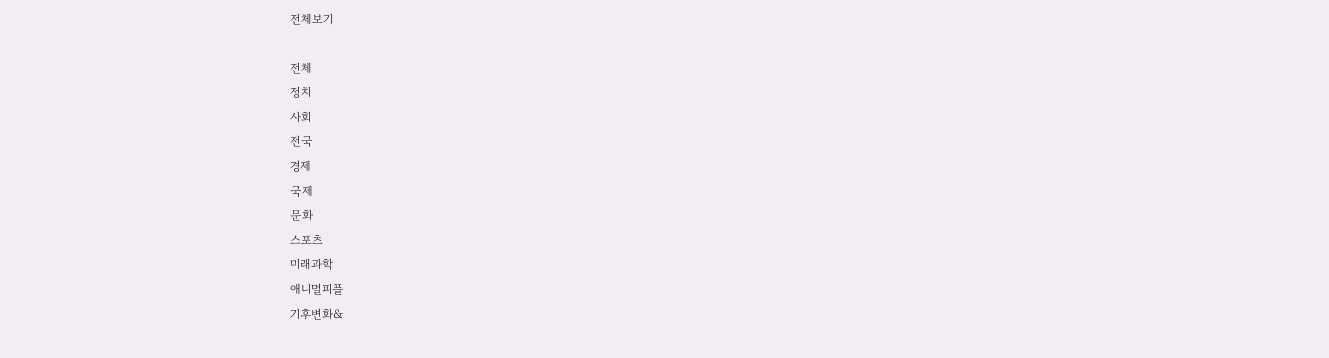전체보기

전체
정치
사회
전국
경제
국제
문화
스포츠
미래과학
애니멀피플
기후변화&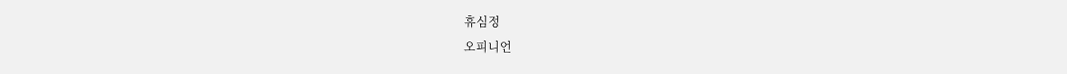휴심정
오피니언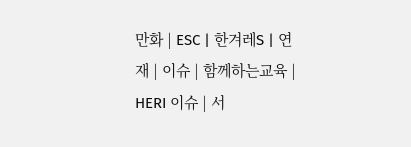만화 | ESC | 한겨레S | 연재 | 이슈 | 함께하는교육 | HERI 이슈 | 서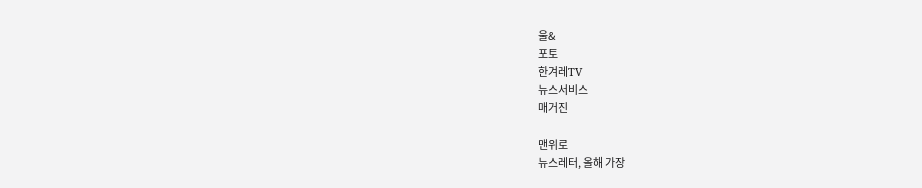울&
포토
한겨레TV
뉴스서비스
매거진

맨위로
뉴스레터, 올해 가장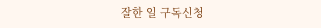잘한 일 구독신청